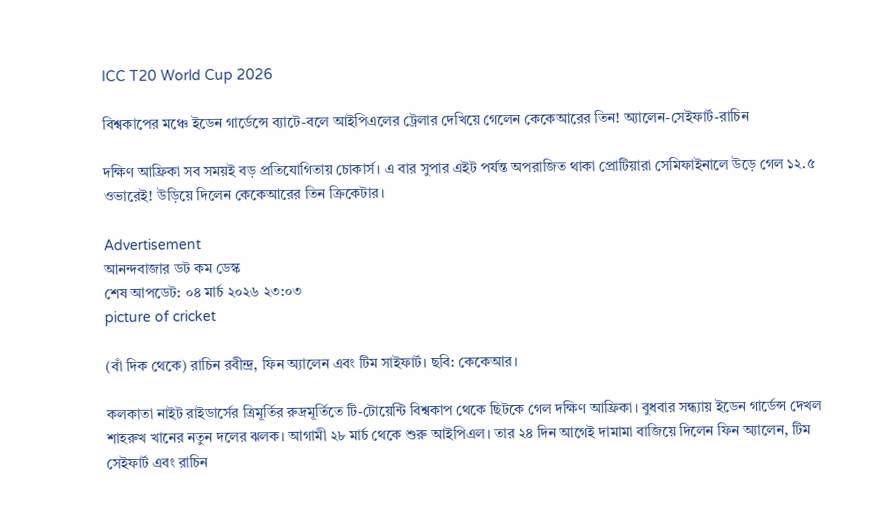ICC T20 World Cup 2026

বিশ্বকাপের মঞ্চে ইডেন গার্ডেন্সে ব‍্যাটে-বলে আইপিএলের ট্রেলার দেখিয়ে গেলেন কেকেআরের তিন! অ‍্যালেন-সেইফার্ট-রাচিন

দক্ষিণ আফ্রিকা সব সময়ই বড় প্রতিযোগিতায় চোকার্স। এ বার সুপার এইট পর্যন্ত অপরাজিত থাকা প্রোটিয়ারা সেমিফাইনালে উড়ে গেল ১২.৫ ওভারেই! উড়িয়ে দিলেন কেকেআরের তিন ক্রিকেটার।

Advertisement
আনন্দবাজার ডট কম ডেস্ক
শেষ আপডেট: ০৪ মার্চ ২০২৬ ২৩:০৩
picture of cricket

(বাঁ দিক থেকে) রাচিন রবীন্দ্র, ফিন অ্যালেন এবং টিম সাইফার্ট। ছবি: কেকেআর।

কলকাতা নাইট রাইডার্সের ত্রিমূর্তির রুদ্রমূর্তিতে টি-টোয়েন্টি বিশ্বকাপ থেকে ছিটকে গেল দক্ষিণ আফ্রিকা। বুধবার সন্ধ্যায় ইডেন গার্ডেন্স দেখল শাহরুখ খানের নতুন দলের ঝলক। আগামী ২৮ মার্চ থেকে শুরু আইপিএল। তার ২৪ দিন আগেই দামামা বাজিয়ে দিলেন ফিন অ্যালেন, টিম সেইফার্ট এবং রাচিন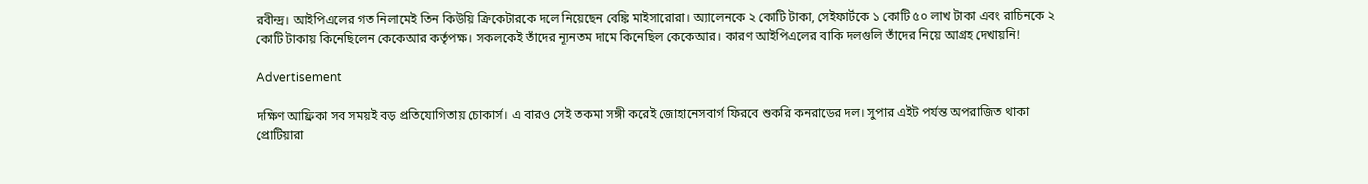রবীন্দ্র। আইপিএলের গত নিলামেই তিন কিউয়ি ক্রিকেটারকে দলে নিয়েছেন বেঙ্কি মাইসারোরা। অ্যালেনকে ২ কোটি টাকা, সেইফার্টকে ১ কোটি ৫০ লাখ টাকা এবং রাচিনকে ২ কোটি টাকায় কিনেছিলেন কেকেআর কর্তৃপক্ষ। সকলকেই তাঁদের ন্যূনতম দামে কিনেছিল কেকেআর। কারণ আইপিএলের বাকি দলগুলি তাঁদের নিয়ে আগ্রহ দেখায়নি!

Advertisement

দক্ষিণ আফ্রিকা সব সময়ই বড় প্রতিযোগিতায় চোকার্স। এ বারও সেই তকমা সঙ্গী করেই জোহানেসবার্গ ফিরবে শুকরি কনরাডের দল। সুপার এইট পর্যন্ত অপরাজিত থাকা প্রোটিয়ারা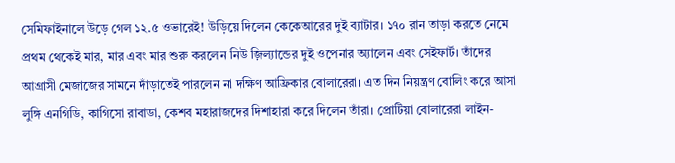সেমিফাইনালে উড়ে গেল ১২.৫ ওভারেই! উড়িয়ে দিলেন কেকেআরের দুই ব্যাটার। ১৭০ রান তাড়া করতে নেমে প্রথম থেকেই মার, মার এবং মার শুরু করলেন নিউ জ়িল্যান্ডের দুই ওপেনার অ্যালেন এবং সেইফার্ট। তাঁদের আগ্রাসী মেজাজের সামনে দাঁড়াতেই পারলেন না দক্ষিণ আফ্রিকার বোলারেরা। এত দিন নিয়ন্ত্রণ বোলিং করে আসা লুঙ্গি এনগিডি, কাগিসো রাবাডা, কেশব মহারাজদের দিশাহারা করে দিলেন তাঁরা। প্রোটিয়া বোলারেরা লাইন-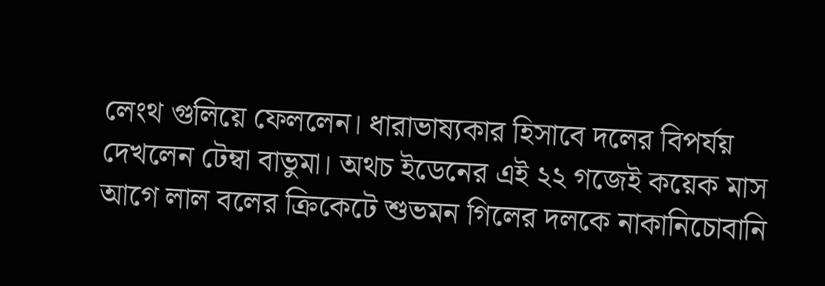লেংথ গুলিয়ে ফেললেন। ধারাভাষ্যকার হিসাবে দলের বিপর্যয় দেখলেন টেম্বা বাভুমা। অথচ ইডেনের এই ২২ গজেই কয়েক মাস আগে লাল বলের ক্রিকেটে শুভমন গিলের দলকে নাকানিচোবানি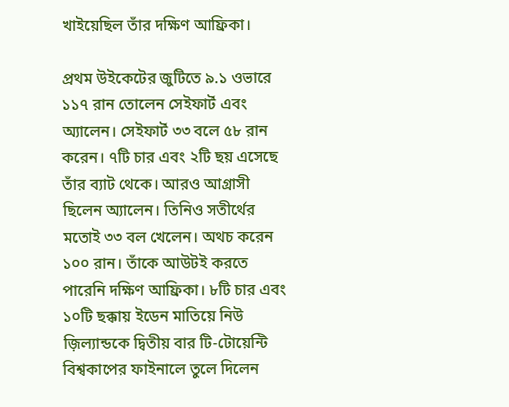খাইয়েছিল তাঁর দক্ষিণ আফ্রিকা।

প্রথম উইকেটের জুটিতে ৯.১ ওভারে ১১৭ রান তোলেন সেইফার্ট এবং অ্যালেন। সেইফার্ট ৩৩ বলে ৫৮ রান করেন। ৭টি চার এবং ২টি ছয় এসেছে তাঁর ব্যাট থেকে। আরও আগ্রাসী ছিলেন অ্যালেন। তিনিও সতীর্থের মতোই ৩৩ বল খেলেন। অথচ করেন ১০০ রান। তাঁকে আউটই করতে পারেনি দক্ষিণ আফ্রিকা। ৮টি চার এবং ১০টি ছক্কায় ইডেন মাতিয়ে নিউ জ়িল্যান্ডকে দ্বিতীয় বার টি-টোয়েন্টি বিশ্বকাপের ফাইনালে তুলে দিলেন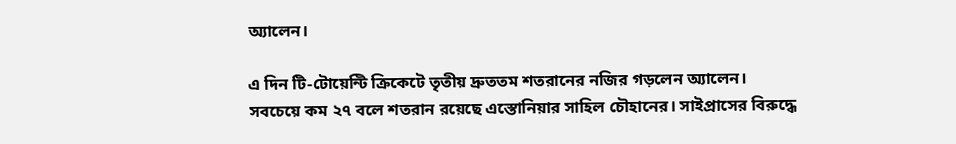অ্যালেন।

এ দিন টি-টোয়েন্টি ক্রিকেটে তৃতীয় দ্রুততম শতরানের নজির গড়লেন অ্যালেন। সবচেয়ে কম ২৭ বলে শতরান রয়েছে এস্তোনিয়ার সাহিল চৌহানের। সাইপ্রাসের বিরুদ্ধে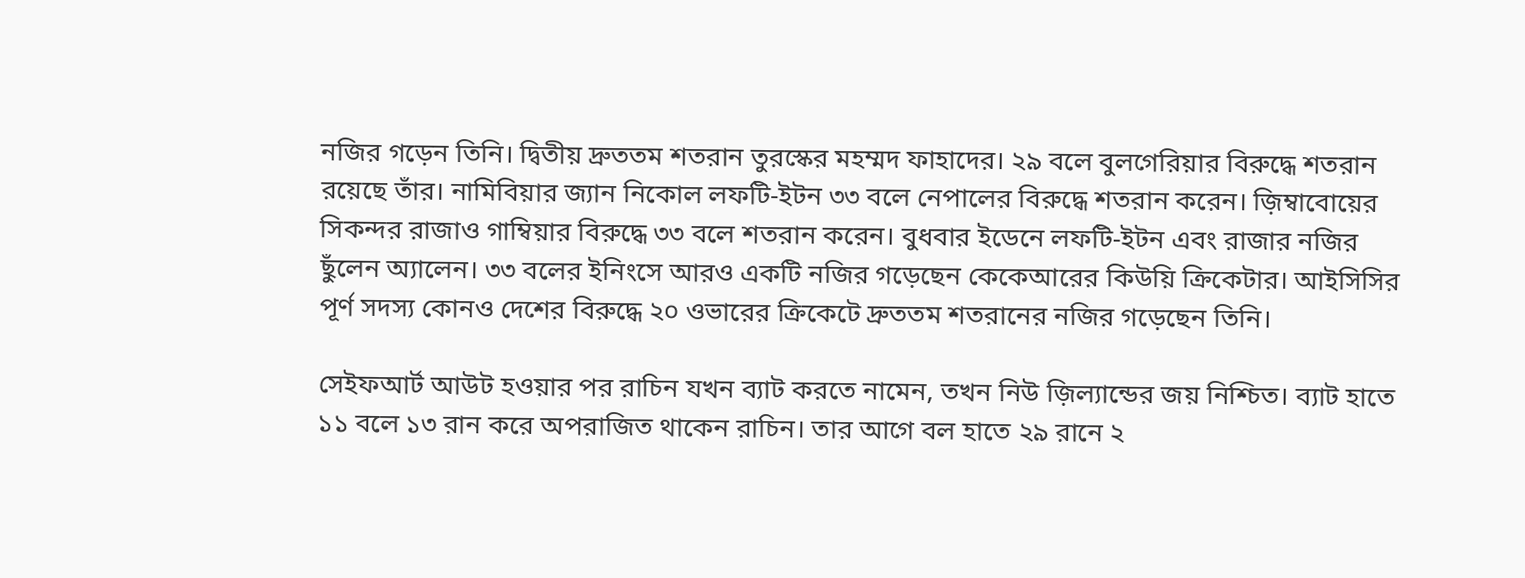নজির গড়েন তিনি। দ্বিতীয় দ্রুততম শতরান তুরস্কের মহম্মদ ফাহাদের। ২৯ বলে বুলগেরিয়ার বিরুদ্ধে শতরান রয়েছে তাঁর। নামিবিয়ার জ্যান নিকোল লফটি-ইটন ৩৩ বলে নেপালের বিরুদ্ধে শতরান করেন। জ়িম্বাবোয়ের সিকন্দর রাজাও গাম্বিয়ার বিরুদ্ধে ৩৩ বলে শতরান করেন। বুধবার ইডেনে লফটি-ইটন এবং রাজার নজির ছুঁলেন অ্যালেন। ৩৩ বলের ইনিংসে আরও একটি নজির গড়েছেন কেকেআরের কিউয়ি ক্রিকেটার। আইসিসির পূর্ণ সদস্য কোনও দেশের বিরুদ্ধে ২০ ওভারের ক্রিকেটে দ্রুততম শতরানের নজির গড়েছেন তিনি।

সেইফআর্ট আউট হওয়ার পর রাচিন যখন ব্যাট করতে নামেন, তখন নিউ জ়িল্যান্ডের জয় নিশ্চিত। ব্যাট হাতে ১১ বলে ১৩ রান করে অপরাজিত থাকেন রাচিন। তার আগে বল হাতে ২৯ রানে ২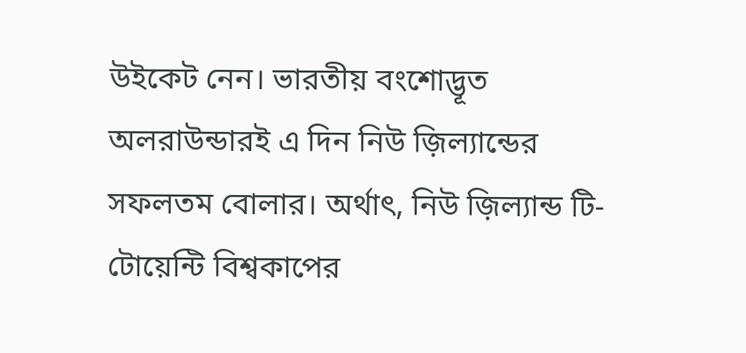উইকেট নেন। ভারতীয় বংশোদ্ভূত অলরাউন্ডারই এ দিন নিউ জ়িল্যান্ডের সফলতম বোলার। অর্থাৎ, নিউ জ়িল্যান্ড টি-টোয়েন্টি বিশ্বকাপের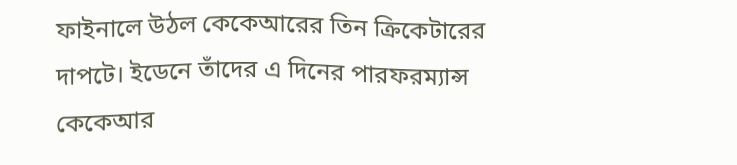ফাইনালে উঠল কেকেআরের তিন ক্রিকেটারের দাপটে। ইডেনে তাঁদের এ দিনের পারফরম্যান্স কেকেআর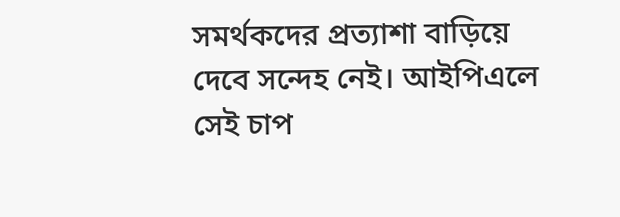সমর্থকদের প্রত্যাশা বাড়িয়ে দেবে সন্দেহ নেই। আইপিএলে সেই চাপ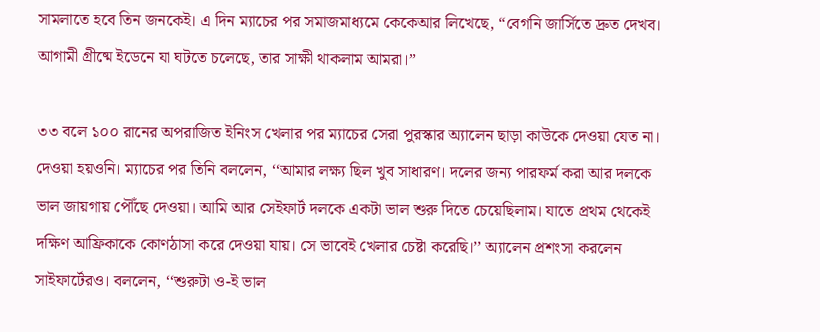সামলাতে হবে তিন জনকেই। এ দিন ম্যাচের পর সমাজমাধ্যমে কেকেআর লিখেছে, “বেগনি জার্সিতে দ্রুত দেখব। আগামী গ্রীষ্মে ইডেনে যা ঘটতে চলেছে, তার সাক্ষী থাকলাম আমরা।”

৩৩ বলে ১০০ রানের অপরাজিত ইনিংস খেলার পর ম্যাচের সেরা পুরস্কার অ্যালেন ছাড়া কাউকে দেওয়া যেত না। দেওয়া হয়ওনি। ম্যাচের পর তিনি বললেন, ‘‘আমার লক্ষ্য ছিল খুব সাধারণ। দলের জন্য পারফর্ম করা আর দলকে ভাল জায়গায় পৌঁছে দেওয়া। আমি আর সেইফার্ট দলকে একটা ভাল শুরু দিতে চেয়েছিলাম। যাতে প্রথম থেকেই দক্ষিণ আফ্রিকাকে কোণঠাসা করে দেওয়া যায়। সে ভাবেই খেলার চেষ্টা করেছি।’’ অ্যালেন প্রশংসা করলেন সাইফার্টেরও। বললেন, ‘‘শুরুটা ও-ই ভাল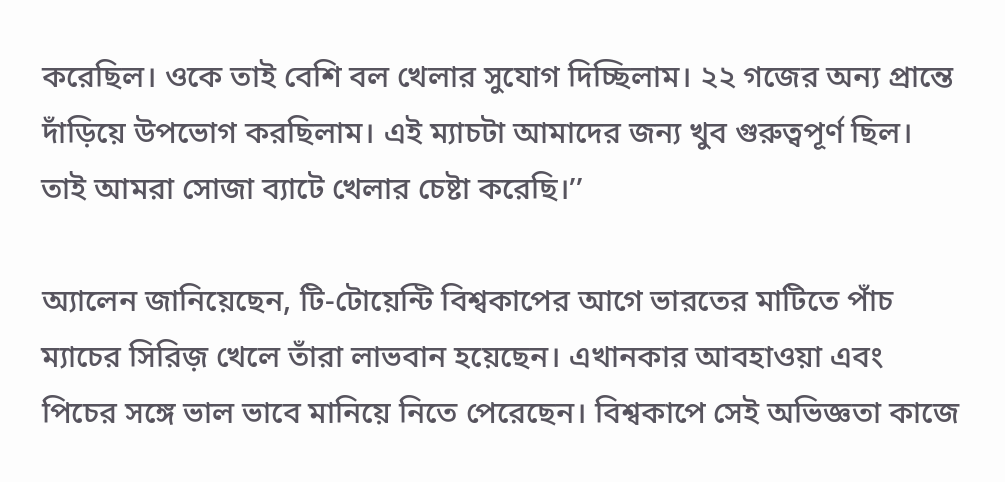করেছিল। ওকে তাই বেশি বল খেলার সুযোগ দিচ্ছিলাম। ২২ গজের অন্য প্রান্তে দাঁড়িয়ে উপভোগ করছিলাম। এই ম্যাচটা আমাদের জন্য খুব গুরুত্বপূর্ণ ছিল। তাই আমরা সোজা ব্যাটে খেলার চেষ্টা করেছি।’’

অ্যালেন জানিয়েছেন, টি-টোয়েন্টি বিশ্বকাপের আগে ভারতের মাটিতে পাঁচ ম্যাচের সিরিজ় খেলে তাঁরা লাভবান হয়েছেন। এখানকার আবহাওয়া এবং পিচের সঙ্গে ভাল ভাবে মানিয়ে নিতে পেরেছেন। বিশ্বকাপে সেই অভিজ্ঞতা কাজে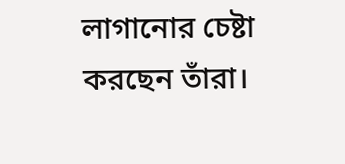লাগানোর চেষ্টা করছেন তাঁরা।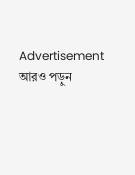Advertisement
আরও পড়ুন